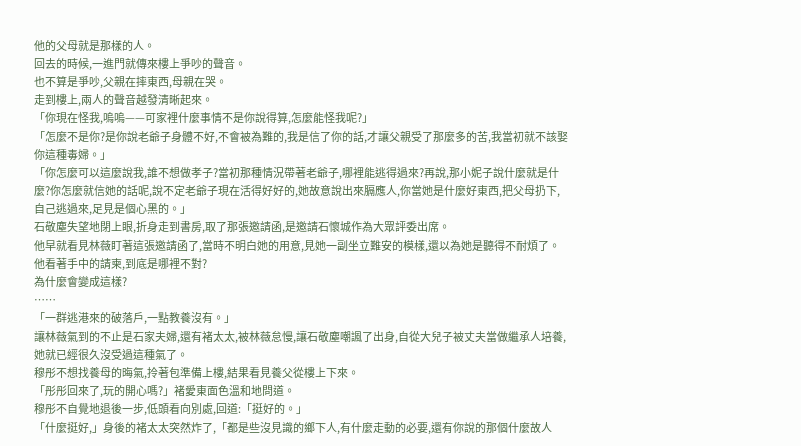他的父母就是那樣的人。
回去的時候,一進門就傳來樓上爭吵的聲音。
也不算是爭吵,父親在摔東西,母親在哭。
走到樓上,兩人的聲音越發清晰起來。
「你現在怪我,嗚嗚——可家裡什麼事情不是你說得算,怎麼能怪我呢?」
「怎麼不是你?是你說老爺子身體不好,不會被為難的,我是信了你的話,才讓父親受了那麼多的苦,我當初就不該娶你這種毒婦。」
「你怎麼可以這麼說我,誰不想做孝子?當初那種情況帶著老爺子,哪裡能逃得過來?再說,那小妮子說什麼就是什麼?你怎麼就信她的話呢,說不定老爺子現在活得好好的,她故意說出來膈應人,你當她是什麼好東西,把父母扔下,自己逃過來,足見是個心黑的。」
石敬塵失望地閉上眼,折身走到書房,取了那張邀請函,是邀請石懷城作為大眾評委出席。
他早就看見林薇盯著這張邀請函了,當時不明白她的用意,見她一副坐立難安的模樣,還以為她是聽得不耐煩了。
他看著手中的請柬,到底是哪裡不對?
為什麼會變成這樣?
……
「一群逃港來的破落戶,一點教養沒有。」
讓林薇氣到的不止是石家夫婦,還有褚太太,被林薇怠慢,讓石敬塵嘲諷了出身,自從大兒子被丈夫當做繼承人培養,她就已經很久沒受過這種氣了。
穆彤不想找養母的晦氣,拎著包準備上樓,結果看見養父從樓上下來。
「彤彤回來了,玩的開心嗎?」褚愛東面色溫和地問道。
穆彤不自覺地退後一步,低頭看向別處,回道:「挺好的。」
「什麼挺好,」身後的褚太太突然炸了,「都是些沒見識的鄉下人,有什麼走動的必要,還有你說的那個什麼故人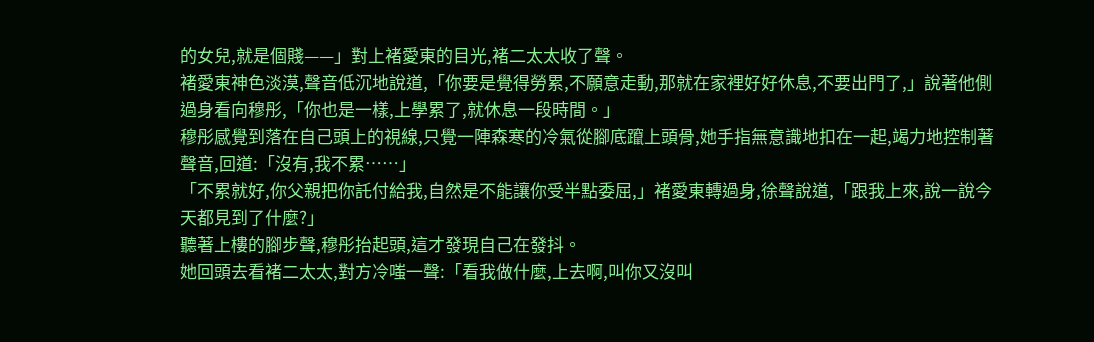的女兒,就是個賤——」對上褚愛東的目光,褚二太太收了聲。
褚愛東神色淡漠,聲音低沉地說道,「你要是覺得勞累,不願意走動,那就在家裡好好休息,不要出門了,」說著他側過身看向穆彤,「你也是一樣,上學累了,就休息一段時間。」
穆彤感覺到落在自己頭上的視線,只覺一陣森寒的冷氣從腳底躥上頭骨,她手指無意識地扣在一起,竭力地控制著聲音,回道:「沒有,我不累……」
「不累就好,你父親把你託付給我,自然是不能讓你受半點委屈,」褚愛東轉過身,徐聲說道,「跟我上來,說一說今天都見到了什麼?」
聽著上樓的腳步聲,穆彤抬起頭,這才發現自己在發抖。
她回頭去看褚二太太,對方冷嗤一聲:「看我做什麼,上去啊,叫你又沒叫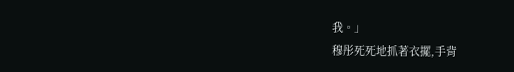我。」
穆彤死死地抓著衣擺,手背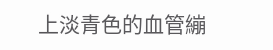上淡青色的血管繃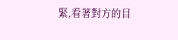緊,看著對方的目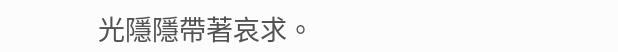光隱隱帶著哀求。